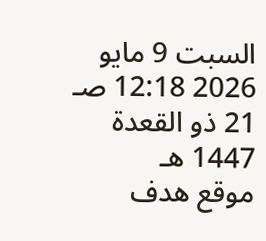السبت 9 مايو 2026 12:18 صـ 21 ذو القعدة 1447 هـ
موقع هدف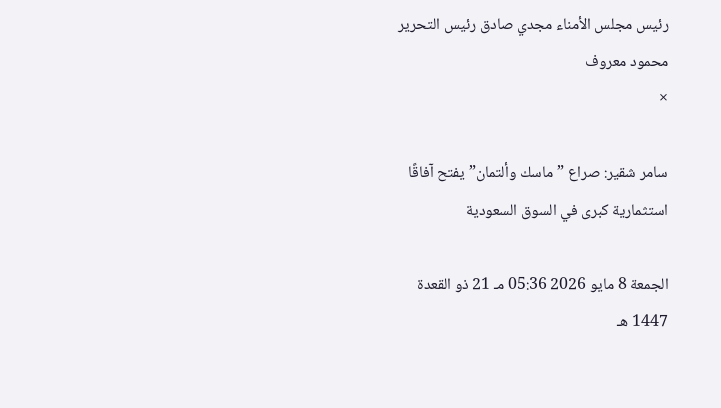رئيس مجلس الأمناء مجدي صادق رئيس التحرير محمود معروف
×

سامر شقير: صراع ”ماسك وألتمان” يفتح آفاقًا استثمارية كبرى في السوق السعودية

الجمعة 8 مايو 2026 05:36 مـ 21 ذو القعدة 1447 هـ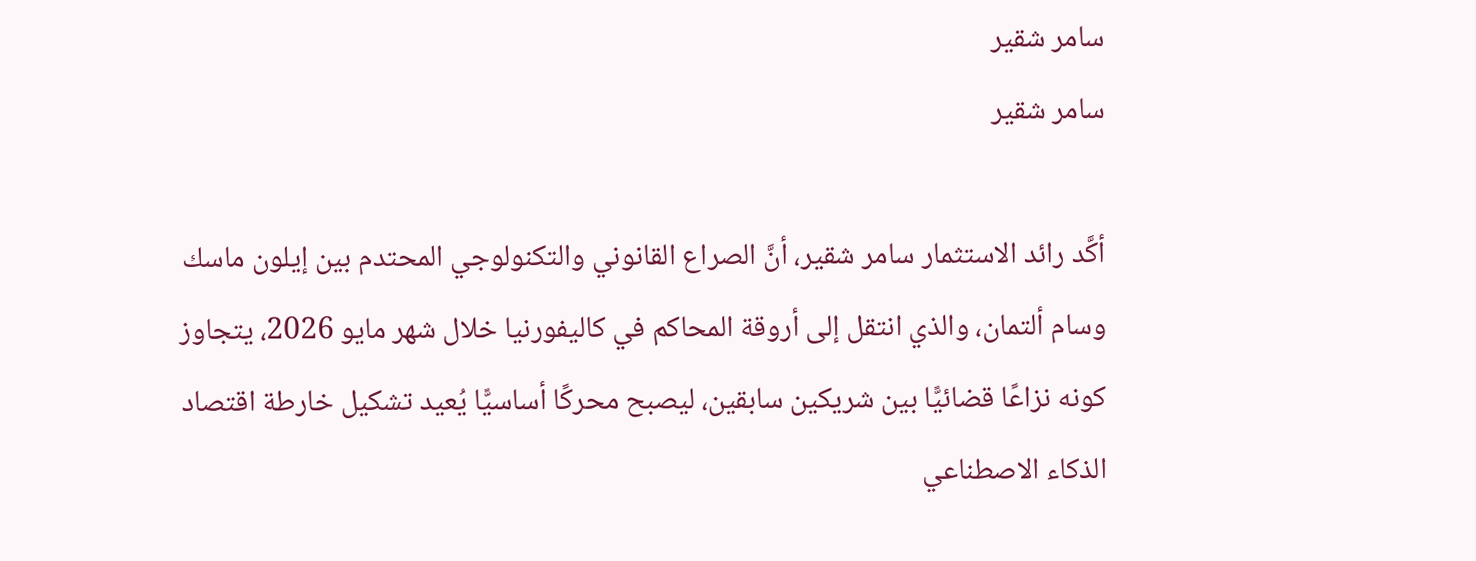سامر شقير
سامر شقير

أكَّد رائد الاستثمار سامر شقير، أنَّ الصراع القانوني والتكنولوجي المحتدم بين إيلون ماسك وسام ألتمان، والذي انتقل إلى أروقة المحاكم في كاليفورنيا خلال شهر مايو 2026، يتجاوز كونه نزاعًا قضائيًّا بين شريكين سابقين، ليصبح محركًا أساسيًّا يُعيد تشكيل خارطة اقتصاد الذكاء الاصطناعي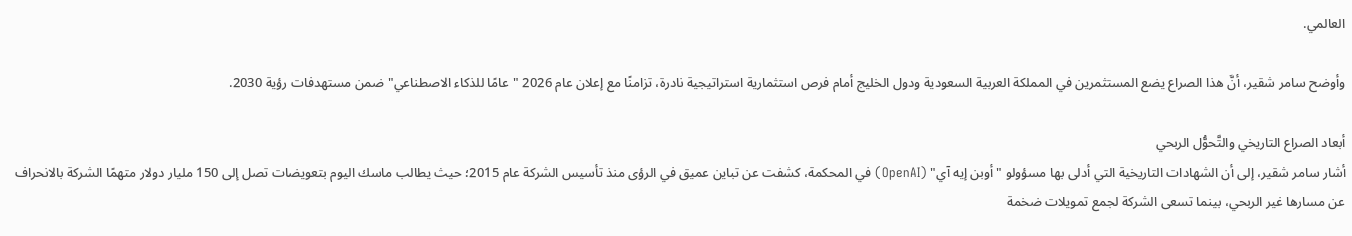العالمي.

وأوضح سامر شقير، أنَّ هذا الصراع يضع المستثمرين في المملكة العربية السعودية ودول الخليج أمام فرص استثمارية استراتيجية نادرة، تزامنًا مع إعلان عام 2026 "عامًا للذكاء الاصطناعي" ضمن مستهدفات رؤية 2030.

أبعاد الصراع التاريخي والتَّحوُّل الربحي
أشار سامر شقير، إلى أن الشهادات التاريخية التي أدلى بها مسؤولو "أوبن إيه آي" (OpenAI) في المحكمة، كشفت عن تباين عميق في الرؤى منذ تأسيس الشركة عام 2015؛ حيث يطالب ماسك اليوم بتعويضات تصل إلى 150 مليار دولار متهمًا الشركة بالانحراف عن مسارها غير الربحي، بينما تسعى الشركة لجمع تمويلات ضخمة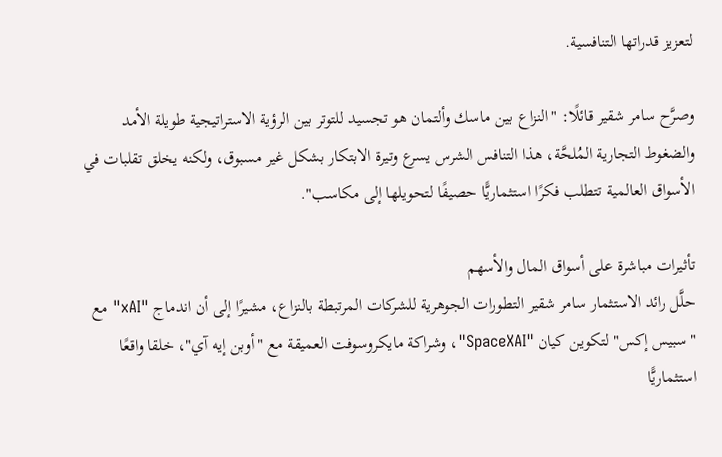لتعزيز قدراتها التنافسية.

وصرَّح سامر شقير قائلًا: "النزاع بين ماسك وألتمان هو تجسيد للتوتر بين الرؤية الاستراتيجية طويلة الأمد والضغوط التجارية المُلحَّة، هذا التنافس الشرس يسرع وتيرة الابتكار بشكل غير مسبوق، ولكنه يخلق تقلبات في الأسواق العالمية تتطلب فكرًا استثماريًّا حصيفًا لتحويلها إلى مكاسب".

تأثيرات مباشرة على أسواق المال والأسهم
حلَّل رائد الاستثمار سامر شقير التطورات الجوهرية للشركات المرتبطة بالنزاع، مشيرًا إلى أن اندماج "xAI" مع "سبيس إكس" لتكوين كيان "SpaceXAI"، وشراكة مايكروسوفت العميقة مع "أوبن إيه آي"، خلقا واقعًا استثماريًّا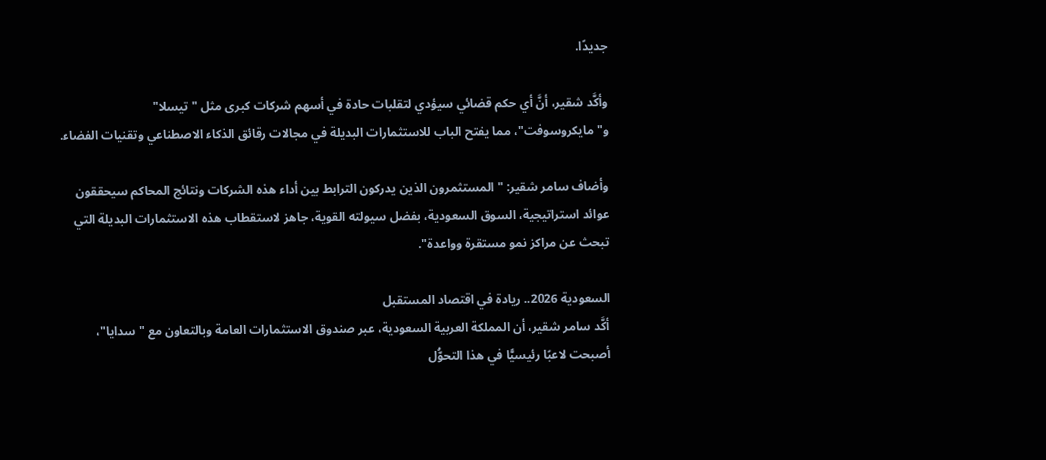جديدًا.

وأكَّد شقير، أنَّ أي حكم قضائي سيؤدي لتقلبات حادة في أسهم شركات كبرى مثل "تيسلا" و"مايكروسوفت"، مما يفتح الباب للاستثمارات البديلة في مجالات رقائق الذكاء الاصطناعي وتقنيات الفضاء.

وأضاف سامر شقير: "المستثمرون الذين يدركون الترابط بين أداء هذه الشركات ونتائج المحاكم سيحققون عوائد استراتيجية، السوق السعودية، بفضل سيولته القوية، جاهز لاستقطاب هذه الاستثمارات البديلة التي تبحث عن مراكز نمو مستقرة وواعدة".

السعودية 2026.. ريادة في اقتصاد المستقبل
أكَّد سامر شقير، أن المملكة العربية السعودية، عبر صندوق الاستثمارات العامة وبالتعاون مع "سدايا"، أصبحت لاعبًا رئيسيًّا في هذا التحوُّل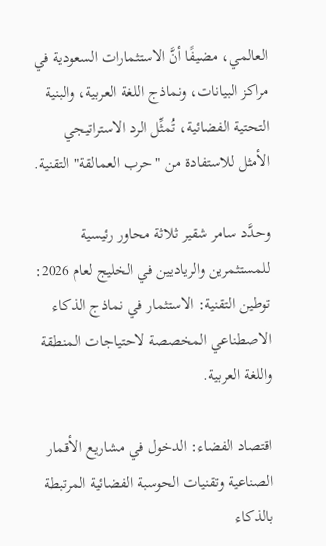العالمي، مضيفًا أنَّ الاستثمارات السعودية في مراكز البيانات، ونماذج اللغة العربية، والبنية التحتية الفضائية، تُمثِّل الرد الاستراتيجي الأمثل للاستفادة من "حرب العمالقة" التقنية.

وحدَّد سامر شقير ثلاثة محاور رئيسية للمستثمرين والرياديين في الخليج لعام 2026:
توطين التقنية: الاستثمار في نماذج الذكاء الاصطناعي المخصصة لاحتياجات المنطقة واللغة العربية.

اقتصاد الفضاء: الدخول في مشاريع الأقمار الصناعية وتقنيات الحوسبة الفضائية المرتبطة بالذكاء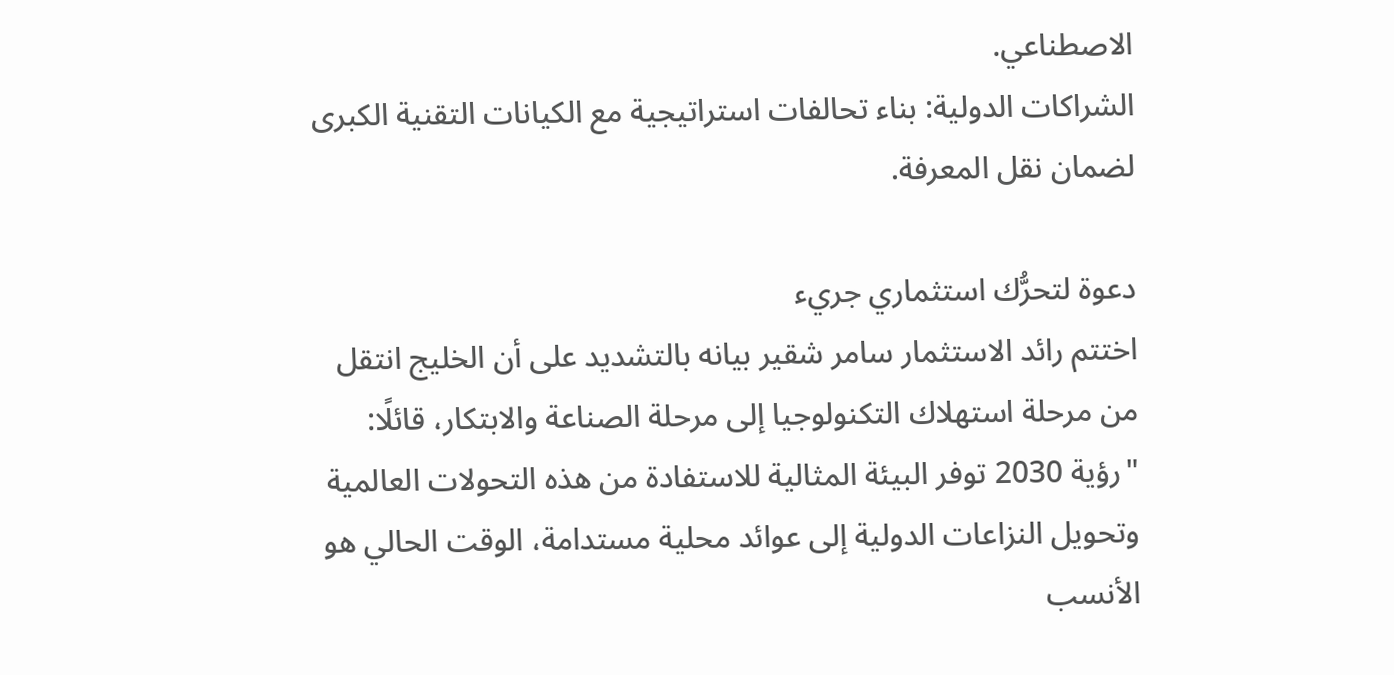الاصطناعي.
الشراكات الدولية: بناء تحالفات استراتيجية مع الكيانات التقنية الكبرى لضمان نقل المعرفة.

دعوة لتحرُّك استثماري جريء
اختتم رائد الاستثمار سامر شقير بيانه بالتشديد على أن الخليج انتقل من مرحلة استهلاك التكنولوجيا إلى مرحلة الصناعة والابتكار، قائلًا: "رؤية 2030 توفر البيئة المثالية للاستفادة من هذه التحولات العالمية وتحويل النزاعات الدولية إلى عوائد محلية مستدامة، الوقت الحالي هو الأنسب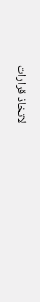لاتخاذ قرارات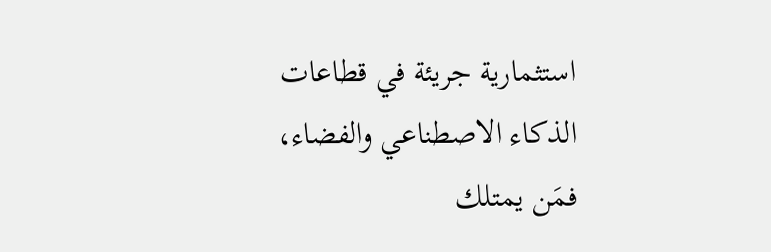استثمارية جريئة في قطاعات الذكاء الاصطناعي والفضاء، فمَن يمتلك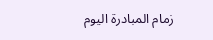زمام المبادرة اليوم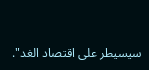سيسيطر على اقتصاد الغد".